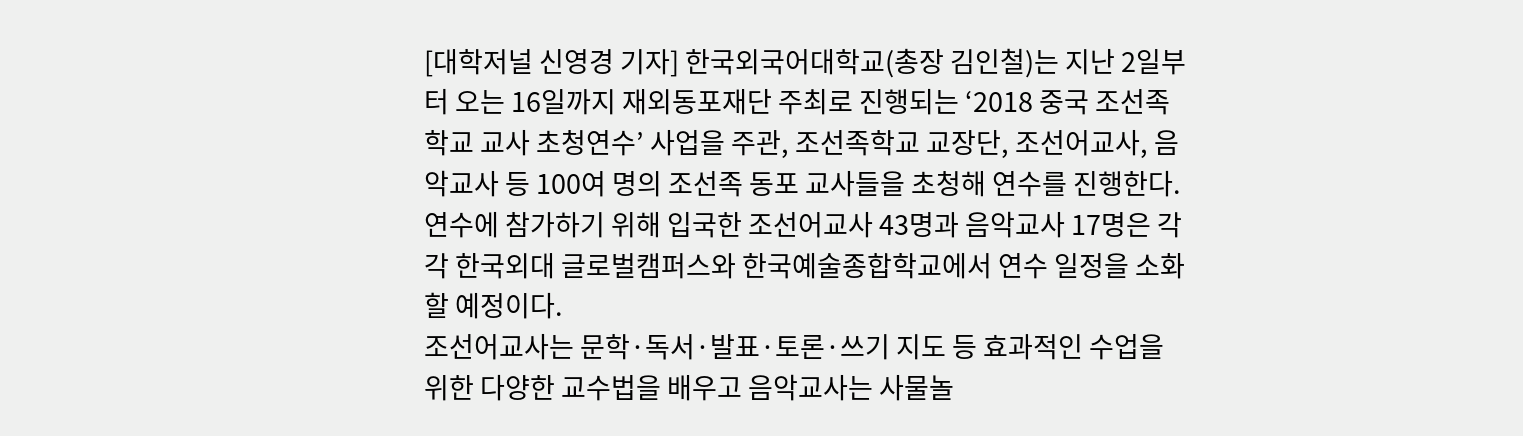[대학저널 신영경 기자] 한국외국어대학교(총장 김인철)는 지난 2일부터 오는 16일까지 재외동포재단 주최로 진행되는 ‘2018 중국 조선족학교 교사 초청연수’ 사업을 주관, 조선족학교 교장단, 조선어교사, 음악교사 등 100여 명의 조선족 동포 교사들을 초청해 연수를 진행한다.
연수에 참가하기 위해 입국한 조선어교사 43명과 음악교사 17명은 각각 한국외대 글로벌캠퍼스와 한국예술종합학교에서 연수 일정을 소화할 예정이다.
조선어교사는 문학·독서·발표·토론·쓰기 지도 등 효과적인 수업을 위한 다양한 교수법을 배우고 음악교사는 사물놀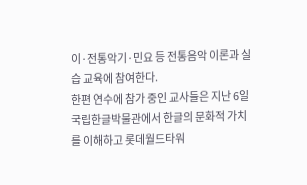이·전통악기·민요 등 전통음악 이론과 실습 교육에 참여한다.
한편 연수에 참가 중인 교사들은 지난 6일 국립한글박물관에서 한글의 문화적 가치를 이해하고 롯데월드타워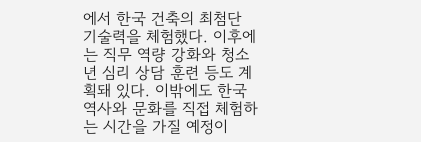에서 한국 건축의 최첨단 기술력을 체험했다. 이후에는 직무 역량 강화와 청소년 심리 상담 훈련 등도 계획돼 있다. 이밖에도 한국 역사와 문화를 직접 체험하는 시간을 가질 예정이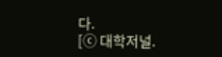다.
[ⓒ 대학저널.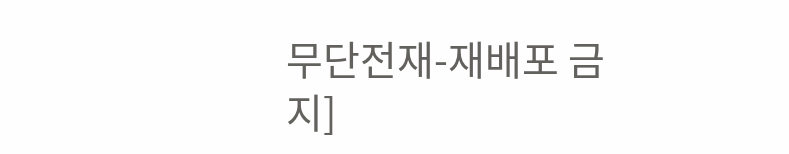무단전재-재배포 금지]